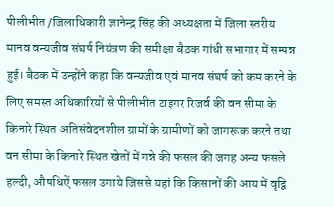पीलीभीत /जिलाधिकारी ज्ञानेन्द्र सिंह की अध्यक्षता में जिला स्तरीय मानव वन्यजीव संघर्ष नियंत्रण की समीक्षा बैठक गांधी सभागार में सम्पन्न हुई। बैठक में उन्होंने कहा कि वन्यजीव एवं मानव संघर्ष को कम करने के लिए समस्त अधिकारियों से पीलीभीत टाइगर रिजर्व की वन सीमा के किनारे स्थित अतिसंवेदनशील ग्रामों के ग्रामीणों को जागरूक करने तथा वन सीमा के किनारे स्थित खेतों में गन्ने की फसल की जगह अन्य फसले हल्दी, औषधिऐं फसल उगाये जिससे यहां कि किसानों की आय में वृद्वि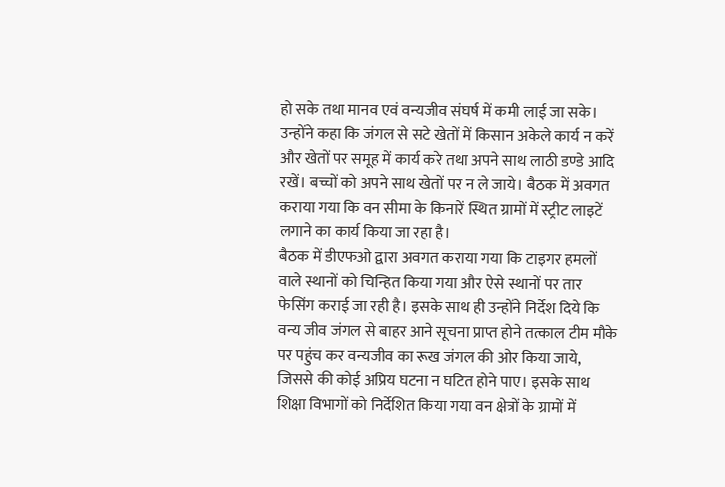हो सके तथा मानव एवं वन्यजीव संघर्ष में कमी लाई जा सके। उन्होंने कहा कि जंगल से सटे खेतों में किसान अकेले कार्य न करें और खेतों पर समूह में कार्य करे तथा अपने साथ लाठी डण्डे आदि रखें। बच्चों को अपने साथ खेतों पर न ले जाये। बैठक में अवगत कराया गया कि वन सीमा के किनारें स्थित ग्रामों में स्ट्रीट लाइटें लगाने का कार्य किया जा रहा है।
बैठक में डीएफओ द्वारा अवगत कराया गया कि टाइगर हमलों वाले स्थानों को चिन्हित किया गया और ऐसे स्थानों पर तार फेसिंग कराई जा रही है। इसके साथ ही उन्होंने निर्देश दिये कि वन्य जीव जंगल से बाहर आने सूचना प्राप्त होने तत्काल टीम मौके पर पहुंच कर वन्यजीव का रूख जंगल की ओर किया जाये, जिससे की कोई अप्रिय घटना न घटित होने पाए। इसके साथ शिक्षा विभागों को निर्देशित किया गया वन क्षेत्रों के ग्रामों में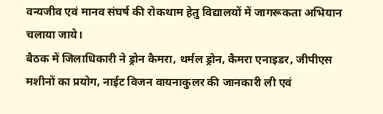वन्यजीव एवं मानव संघर्ष की रोकथाम हेतु विद्यालयों में जागरूकता अभियान चलाया जाये।
बैठक में जिलाधिकारी ने ड्रोन कैमरा, थर्मल ड्रोन, कैमरा एनाइडर, जीपीएस मशीनों का प्रयोग, नाईट विजन वायनाकुलर की जानकारी ली एवं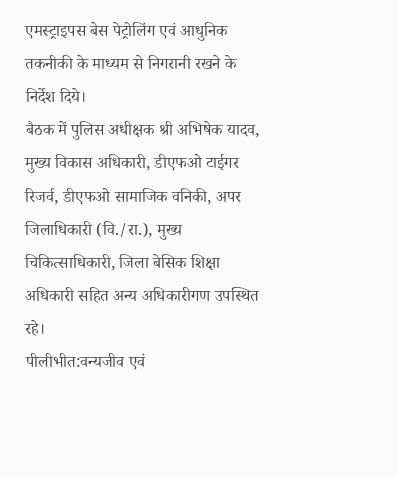एमस्ट्राइपस बेस पेट्रोलिंग एवं आधुनिक तकनीकी के माध्यम से निगरानी रखने के निर्देश दिये।
बैठक में पुलिस अधीक्षक श्री अभिषेक यादव, मुख्य विकास अधिकारी, डीएफओ टाईगर रिजर्व, डीएफओ सामाजिक वनिकी, अपर जिलाधिकारी (वि./रा.), मुख्य चिकित्साधिकारी, जिला बेसिक शिक्षा अधिकारी सहित अन्य अधिकारीगण उपस्थित रहे।
पीलीभीत:वन्यजीव एवं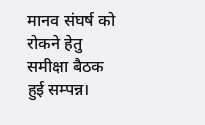मानव संघर्ष को रोकने हेतु समीक्षा बैठक हुई सम्पन्न।